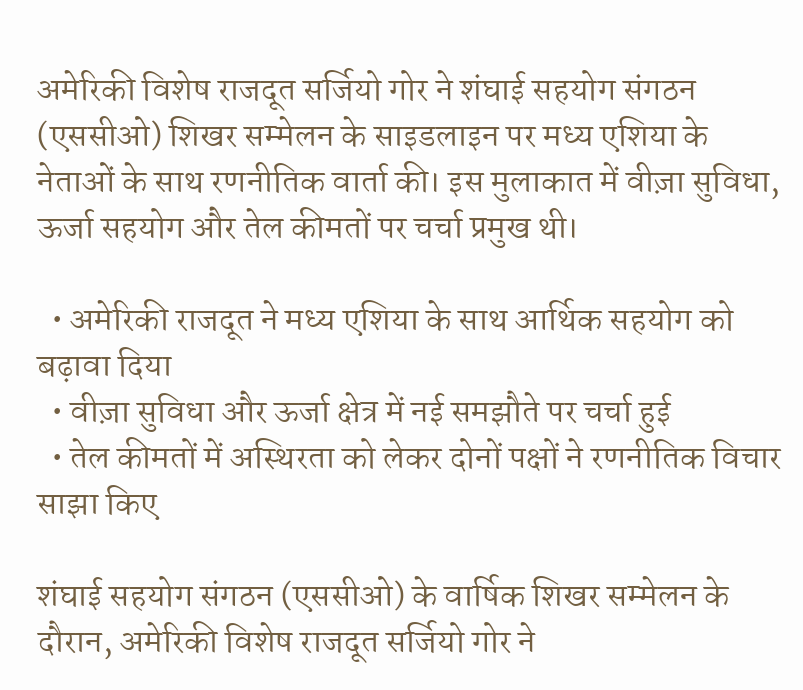अमेरिकी विशेष राजदूत सर्जियो गोर ने शंघाई सहयोग संगठन (एससीओ) शिखर सम्मेलन के साइडलाइन पर मध्य एशिया के नेताओं के साथ रणनीतिक वार्ता की। इस मुलाकात में वीज़ा सुविधा, ऊर्जा सहयोग और तेल कीमतों पर चर्चा प्रमुख थी।

  • अमेरिकी राजदूत ने मध्य एशिया के साथ आर्थिक सहयोग को बढ़ावा दिया
  • वीज़ा सुविधा और ऊर्जा क्षेत्र में नई समझौते पर चर्चा हुई
  • तेल कीमतों में अस्थिरता को लेकर दोनों पक्षों ने रणनीतिक विचार साझा किए

शंघाई सहयोग संगठन (एससीओ) के वार्षिक शिखर सम्मेलन के दौरान, अमेरिकी विशेष राजदूत सर्जियो गोर ने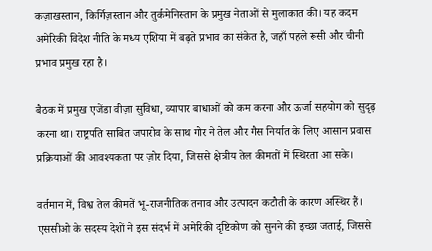कज़ाखस्तान, किर्गिज़स्तान और तुर्कमेनिस्तान के प्रमुख नेताओं से मुलाकात की। यह कदम अमेरिकी विदेश नीति के मध्य एशिया में बढ़ते प्रभाव का संकेत है, जहाँ पहले रूसी और चीनी प्रभाव प्रमुख रहा है।

बैठक में प्रमुख एजेंडा वीज़ा सुविधा, व्यापार बाधाओं को कम करना और ऊर्जा सहयोग को सुदृढ़ करना था। राष्ट्रपति साबित जपारोव के साथ गोर ने तेल और गैस निर्यात के लिए आसान प्रवास प्रक्रियाओं की आवश्यकता पर ज़ोर दिया, जिससे क्षेत्रीय तेल कीमतों में स्थिरता आ सके।

वर्तमान में, विश्व तेल कीमतें भू-राजनीतिक तनाव और उत्पादन कटौती के कारण अस्थिर हैं। एससीओ के सदस्य देशों ने इस संदर्भ में अमेरिकी दृष्टिकोण को सुनने की इच्छा जताई, जिससे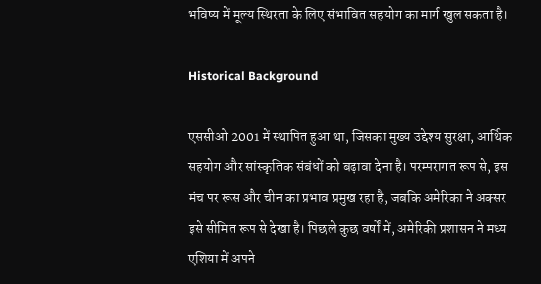भविष्य में मूल्य स्थिरता के लिए संभावित सहयोग का मार्ग खुल सकता है।

Historical Background

एससीओ 2001 में स्थापित हुआ था, जिसका मुख्य उद्देश्य सुरक्षा, आर्थिक सहयोग और सांस्कृतिक संबंधों को बढ़ावा देना है। परम्परागत रूप से, इस मंच पर रूस और चीन का प्रभाव प्रमुख रहा है, जबकि अमेरिका ने अक्सर इसे सीमित रूप से देखा है। पिछले कुछ वर्षों में, अमेरिकी प्रशासन ने मध्य एशिया में अपने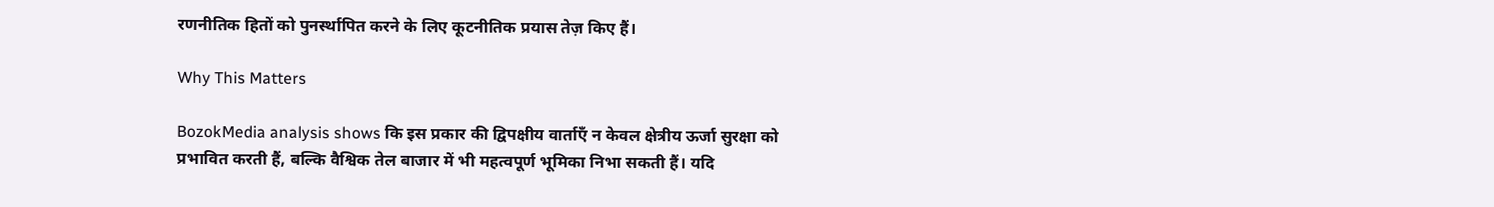रणनीतिक हितों को पुनर्स्थापित करने के लिए कूटनीतिक प्रयास तेज़ किए हैं।

Why This Matters

BozokMedia analysis shows कि इस प्रकार की द्विपक्षीय वार्ताएँ न केवल क्षेत्रीय ऊर्जा सुरक्षा को प्रभावित करती हैं, बल्कि वैश्विक तेल बाजार में भी महत्वपूर्ण भूमिका निभा सकती हैं। यदि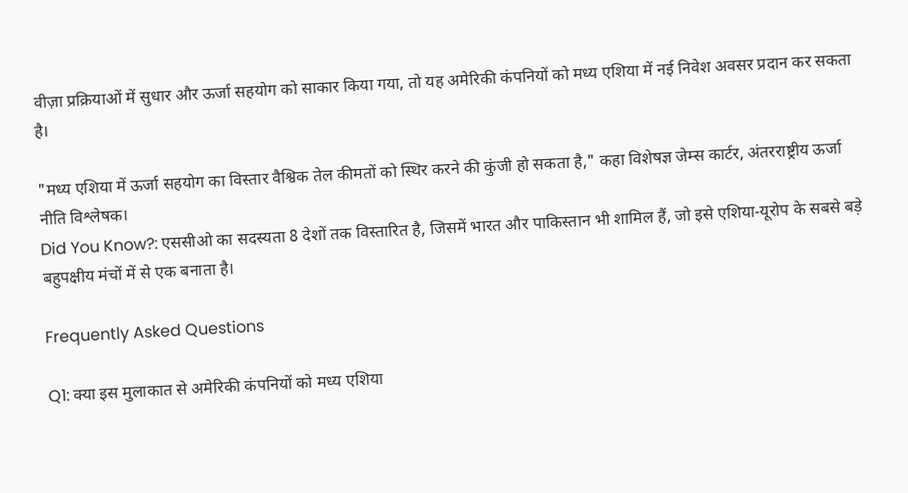वीज़ा प्रक्रियाओं में सुधार और ऊर्जा सहयोग को साकार किया गया, तो यह अमेरिकी कंपनियों को मध्य एशिया में नई निवेश अवसर प्रदान कर सकता है।

"मध्य एशिया में ऊर्जा सहयोग का विस्तार वैश्विक तेल कीमतों को स्थिर करने की कुंजी हो सकता है," कहा विशेषज्ञ जेम्स कार्टर, अंतरराष्ट्रीय ऊर्जा नीति विश्लेषक।
Did You Know?: एससीओ का सदस्यता 8 देशों तक विस्तारित है, जिसमें भारत और पाकिस्तान भी शामिल हैं, जो इसे एशिया‑यूरोप के सबसे बड़े बहुपक्षीय मंचों में से एक बनाता है।

Frequently Asked Questions

Q1: क्या इस मुलाकात से अमेरिकी कंपनियों को मध्य एशिया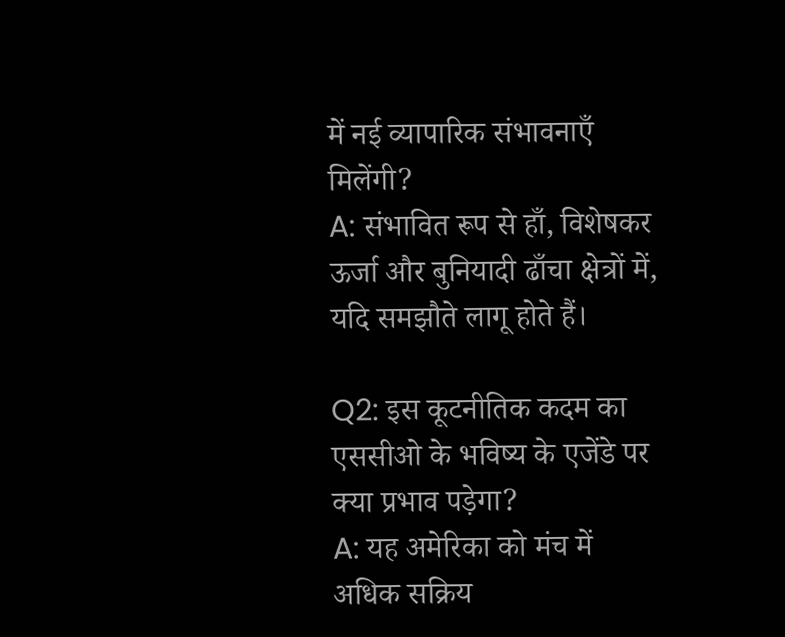में नई व्यापारिक संभावनाएँ मिलेंगी?
A: संभावित रूप से हाँ, विशेषकर ऊर्जा और बुनियादी ढाँचा क्षेत्रों में, यदि समझौते लागू होते हैं।

Q2: इस कूटनीतिक कदम का एससीओ के भविष्य के एजेंडे पर क्या प्रभाव पड़ेगा?
A: यह अमेरिका को मंच में अधिक सक्रिय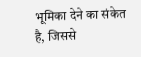भूमिका देने का संकेत है, जिससे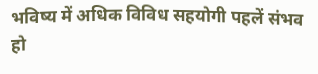भविष्य में अधिक विविध सहयोगी पहलें संभव हो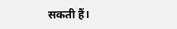सकती हैं।